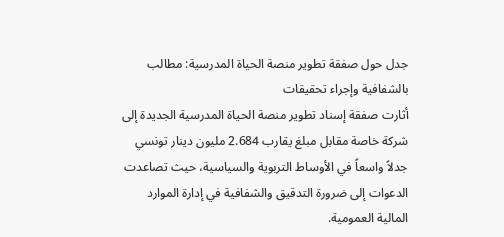جدل حول صفقة تطوير منصة الحياة المدرسية: مطالب بالشفافية وإجراء تحقيقات
أثارت صفقة إسناد تطوير منصة الحياة المدرسية الجديدة إلى شركة خاصة مقابل مبلغ يقارب 2.684 مليون دينار تونسي جدلاً واسعاً في الأوساط التربوية والسياسية، حيث تصاعدت الدعوات إلى ضرورة التدقيق والشفافية في إدارة الموارد المالية العمومية.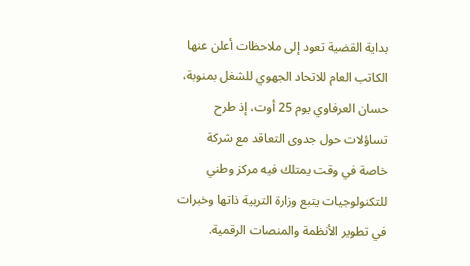بداية القضية تعود إلى ملاحظات أعلن عنها الكاتب العام للاتحاد الجهوي للشغل بمنوبة، حسان العرفاوي يوم 25 أوت، إذ طرح تساؤلات حول جدوى التعاقد مع شركة خاصة في وقت يمتلك فيه مركز وطني للتكنولوجيات يتبع وزارة التربية ذاتها وخبرات في تطوير الأنظمة والمنصات الرقمية.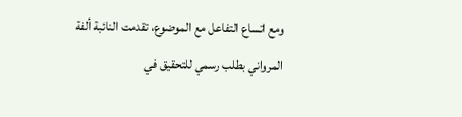ومع اتساع التفاعل مع الموضوع، تقدمت النائبة ألفة المرواني بطلب رسمي للتحقيق في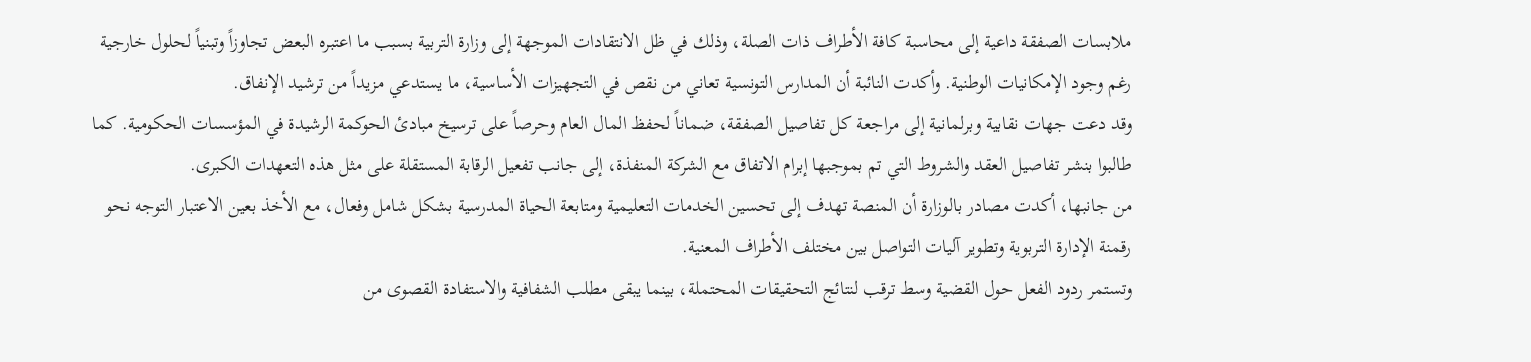ملابسات الصفقة داعية إلى محاسبة كافة الأطراف ذات الصلة، وذلك في ظل الانتقادات الموجهة إلى وزارة التربية بسبب ما اعتبره البعض تجاوزاً وتبنياً لحلول خارجية رغم وجود الإمكانيات الوطنية. وأكدت النائبة أن المدارس التونسية تعاني من نقص في التجهيزات الأساسية، ما يستدعي مزيداً من ترشيد الإنفاق.
وقد دعت جهات نقابية وبرلمانية إلى مراجعة كل تفاصيل الصفقة، ضماناً لحفظ المال العام وحرصاً على ترسيخ مبادئ الحوكمة الرشيدة في المؤسسات الحكومية. كما طالبوا بنشر تفاصيل العقد والشروط التي تم بموجبها إبرام الاتفاق مع الشركة المنفذة، إلى جانب تفعيل الرقابة المستقلة على مثل هذه التعهدات الكبرى.
من جانبها، أكدت مصادر بالوزارة أن المنصة تهدف إلى تحسين الخدمات التعليمية ومتابعة الحياة المدرسية بشكل شامل وفعال، مع الأخذ بعين الاعتبار التوجه نحو رقمنة الإدارة التربوية وتطوير آليات التواصل بين مختلف الأطراف المعنية.
وتستمر ردود الفعل حول القضية وسط ترقب لنتائج التحقيقات المحتملة، بينما يبقى مطلب الشفافية والاستفادة القصوى من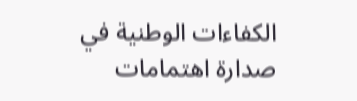الكفاءات الوطنية في صدارة اهتمامات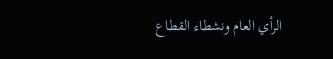الرأي العام ونشطاء القطاع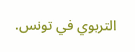التربوي في تونس.